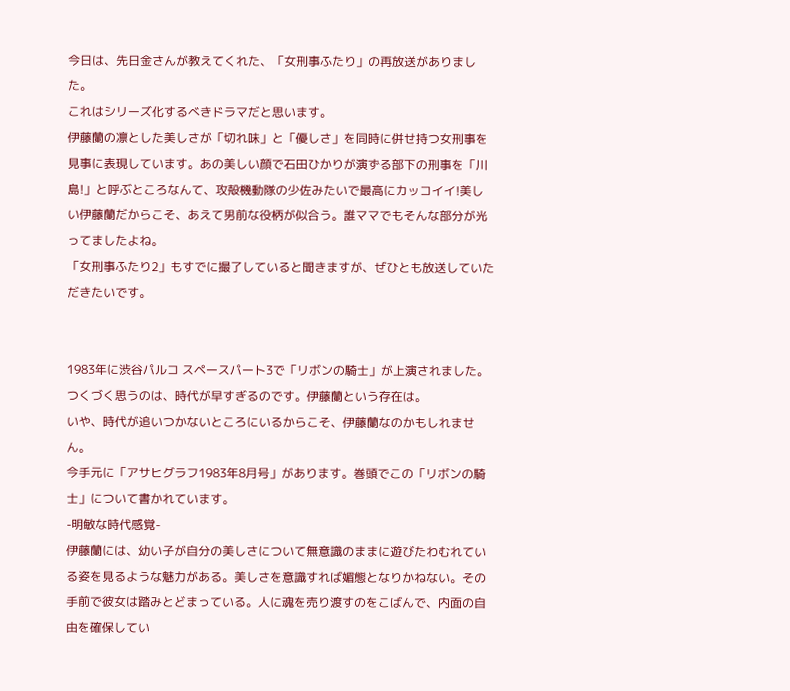今日は、先日金さんが教えてくれた、「女刑事ふたり」の再放送がありました。
これはシリーズ化するべきドラマだと思います。
伊藤蘭の凛とした美しさが「切れ味」と「優しさ」を同時に併せ持つ女刑事を見事に表現しています。あの美しい顔で石田ひかりが演ずる部下の刑事を「川島!」と呼ぶところなんて、攻殻機動隊の少佐みたいで最高にカッコイイ!美しい伊藤蘭だからこそ、あえて男前な役柄が似合う。誰ママでもそんな部分が光ってましたよね。
「女刑事ふたり2」もすでに撮了していると聞きますが、ぜひとも放送していただきたいです。


1983年に渋谷パルコ スペースパート3で「リボンの騎士」が上演されました。
つくづく思うのは、時代が早すぎるのです。伊藤蘭という存在は。
いや、時代が追いつかないところにいるからこそ、伊藤蘭なのかもしれません。
今手元に「アサヒグラフ1983年8月号」があります。巻頭でこの「リボンの騎士」について書かれています。
-明敏な時代感覚-
伊藤蘭には、幼い子が自分の美しさについて無意識のままに遊びたわむれている姿を見るような魅力がある。美しさを意識すれば媚態となりかねない。その手前で彼女は踏みとどまっている。人に魂を売り渡すのをこばんで、内面の自由を確保してい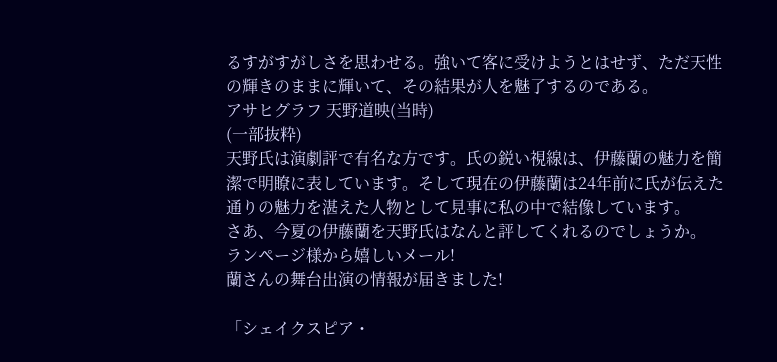るすがすがしさを思わせる。強いて客に受けようとはせず、ただ天性の輝きのままに輝いて、その結果が人を魅了するのである。
アサヒグラフ 天野道映(当時)
(一部抜粋)
天野氏は演劇評で有名な方です。氏の鋭い視線は、伊藤蘭の魅力を簡潔で明瞭に表しています。そして現在の伊藤蘭は24年前に氏が伝えた通りの魅力を湛えた人物として見事に私の中で結像しています。
さあ、今夏の伊藤蘭を天野氏はなんと評してくれるのでしょうか。
ランページ様から嬉しいメール!
蘭さんの舞台出演の情報が届きました!

「シェイクスピア・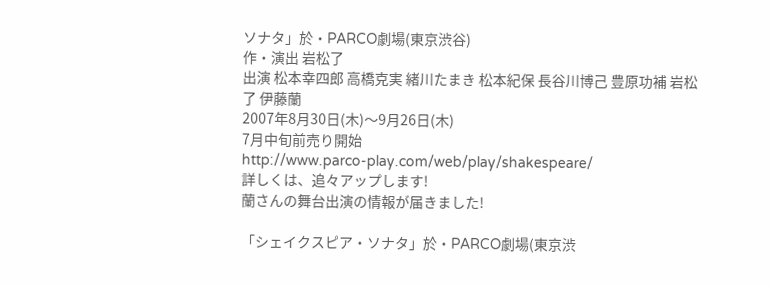ソナタ」於・PARCO劇場(東京渋谷)
作・演出 岩松了
出演 松本幸四郎 高橋克実 緒川たまき 松本紀保 長谷川博己 豊原功補 岩松
了 伊藤蘭
2007年8月30日(木)〜9月26日(木)
7月中旬前売り開始
http://www.parco-play.com/web/play/shakespeare/
詳しくは、追々アップします!
蘭さんの舞台出演の情報が届きました!

「シェイクスピア・ソナタ」於・PARCO劇場(東京渋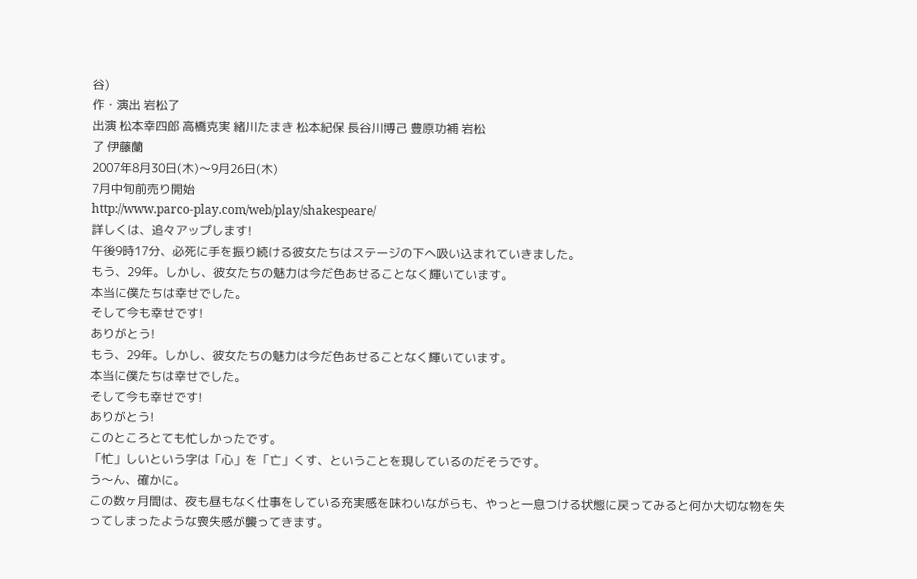谷)
作・演出 岩松了
出演 松本幸四郎 高橋克実 緒川たまき 松本紀保 長谷川博己 豊原功補 岩松
了 伊藤蘭
2007年8月30日(木)〜9月26日(木)
7月中旬前売り開始
http://www.parco-play.com/web/play/shakespeare/
詳しくは、追々アップします!
午後9時17分、必死に手を振り続ける彼女たちはステージの下へ吸い込まれていきました。
もう、29年。しかし、彼女たちの魅力は今だ色あせることなく輝いています。
本当に僕たちは幸せでした。
そして今も幸せです!
ありがとう!
もう、29年。しかし、彼女たちの魅力は今だ色あせることなく輝いています。
本当に僕たちは幸せでした。
そして今も幸せです!
ありがとう!
このところとても忙しかったです。
「忙」しいという字は「心」を「亡」くす、ということを現しているのだそうです。
う〜ん、確かに。
この数ヶ月間は、夜も昼もなく仕事をしている充実感を味わいながらも、やっと一息つける状態に戻ってみると何か大切な物を失ってしまったような喪失感が襲ってきます。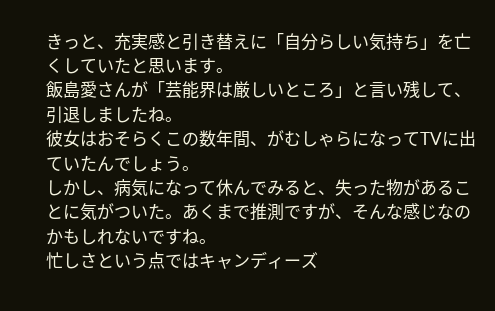きっと、充実感と引き替えに「自分らしい気持ち」を亡くしていたと思います。
飯島愛さんが「芸能界は厳しいところ」と言い残して、引退しましたね。
彼女はおそらくこの数年間、がむしゃらになってTVに出ていたんでしょう。
しかし、病気になって休んでみると、失った物があることに気がついた。あくまで推測ですが、そんな感じなのかもしれないですね。
忙しさという点ではキャンディーズ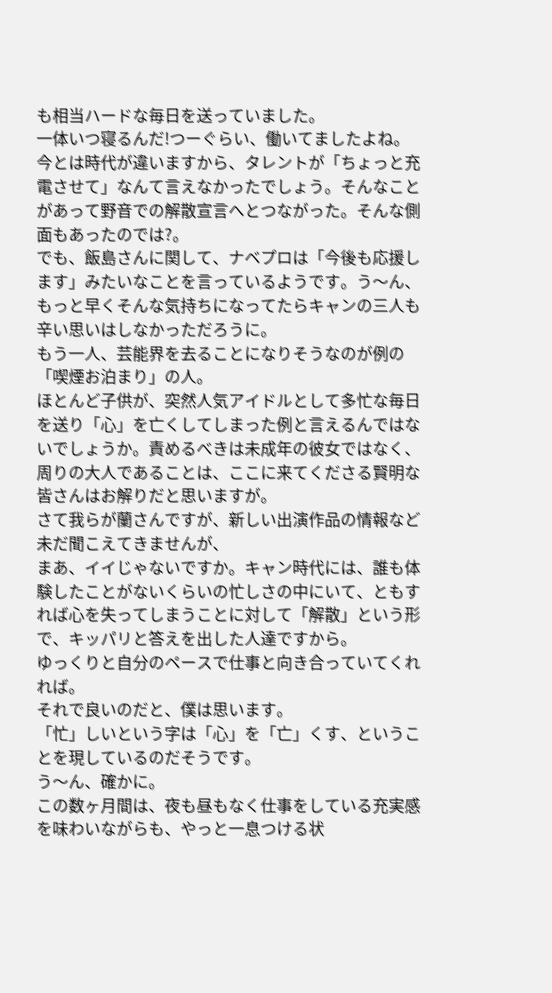も相当ハードな毎日を送っていました。
一体いつ寝るんだ!つーぐらい、働いてましたよね。今とは時代が違いますから、タレントが「ちょっと充電させて」なんて言えなかったでしょう。そんなことがあって野音での解散宣言へとつながった。そんな側面もあったのでは?。
でも、飯島さんに関して、ナベプロは「今後も応援します」みたいなことを言っているようです。う〜ん、もっと早くそんな気持ちになってたらキャンの三人も辛い思いはしなかっただろうに。
もう一人、芸能界を去ることになりそうなのが例の「喫煙お泊まり」の人。
ほとんど子供が、突然人気アイドルとして多忙な毎日を送り「心」を亡くしてしまった例と言えるんではないでしょうか。責めるべきは未成年の彼女ではなく、周りの大人であることは、ここに来てくださる賢明な皆さんはお解りだと思いますが。
さて我らが蘭さんですが、新しい出演作品の情報など未だ聞こえてきませんが、
まあ、イイじゃないですか。キャン時代には、誰も体験したことがないくらいの忙しさの中にいて、ともすれば心を失ってしまうことに対して「解散」という形で、キッパリと答えを出した人達ですから。
ゆっくりと自分のペースで仕事と向き合っていてくれれば。
それで良いのだと、僕は思います。
「忙」しいという字は「心」を「亡」くす、ということを現しているのだそうです。
う〜ん、確かに。
この数ヶ月間は、夜も昼もなく仕事をしている充実感を味わいながらも、やっと一息つける状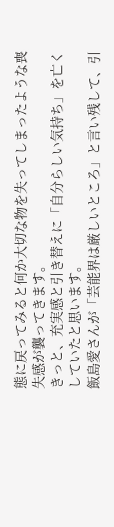態に戻ってみると何か大切な物を失ってしまったような喪失感が襲ってきます。
きっと、充実感と引き替えに「自分らしい気持ち」を亡くしていたと思います。
飯島愛さんが「芸能界は厳しいところ」と言い残して、引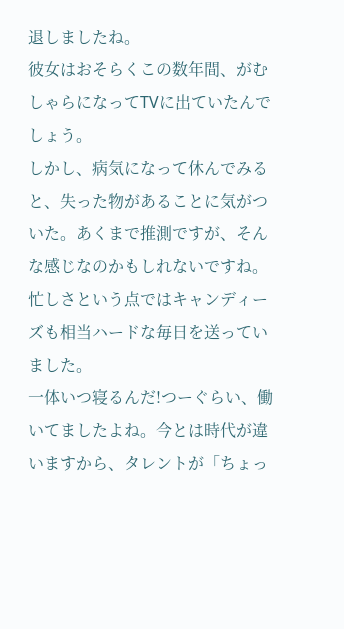退しましたね。
彼女はおそらくこの数年間、がむしゃらになってTVに出ていたんでしょう。
しかし、病気になって休んでみると、失った物があることに気がついた。あくまで推測ですが、そんな感じなのかもしれないですね。
忙しさという点ではキャンディーズも相当ハードな毎日を送っていました。
一体いつ寝るんだ!つーぐらい、働いてましたよね。今とは時代が違いますから、タレントが「ちょっ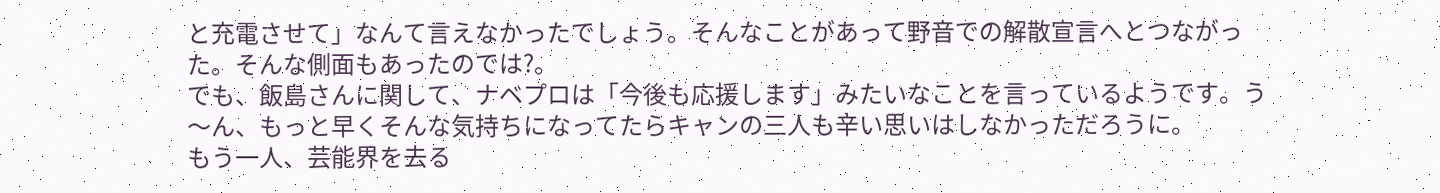と充電させて」なんて言えなかったでしょう。そんなことがあって野音での解散宣言へとつながった。そんな側面もあったのでは?。
でも、飯島さんに関して、ナベプロは「今後も応援します」みたいなことを言っているようです。う〜ん、もっと早くそんな気持ちになってたらキャンの三人も辛い思いはしなかっただろうに。
もう一人、芸能界を去る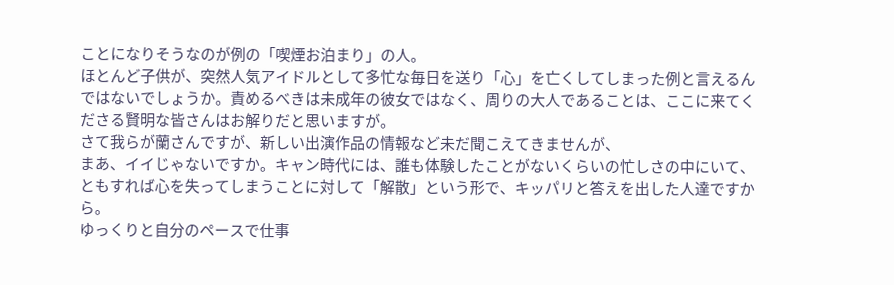ことになりそうなのが例の「喫煙お泊まり」の人。
ほとんど子供が、突然人気アイドルとして多忙な毎日を送り「心」を亡くしてしまった例と言えるんではないでしょうか。責めるべきは未成年の彼女ではなく、周りの大人であることは、ここに来てくださる賢明な皆さんはお解りだと思いますが。
さて我らが蘭さんですが、新しい出演作品の情報など未だ聞こえてきませんが、
まあ、イイじゃないですか。キャン時代には、誰も体験したことがないくらいの忙しさの中にいて、ともすれば心を失ってしまうことに対して「解散」という形で、キッパリと答えを出した人達ですから。
ゆっくりと自分のペースで仕事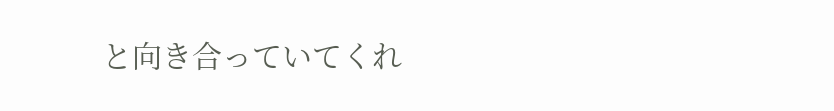と向き合っていてくれ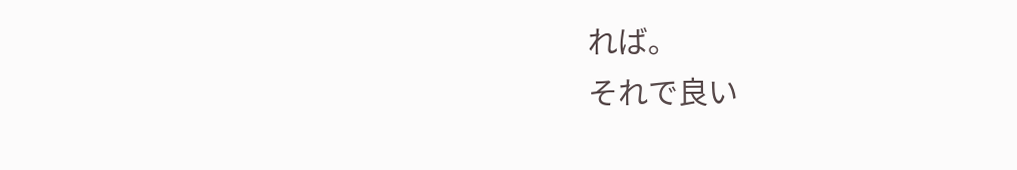れば。
それで良い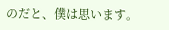のだと、僕は思います。